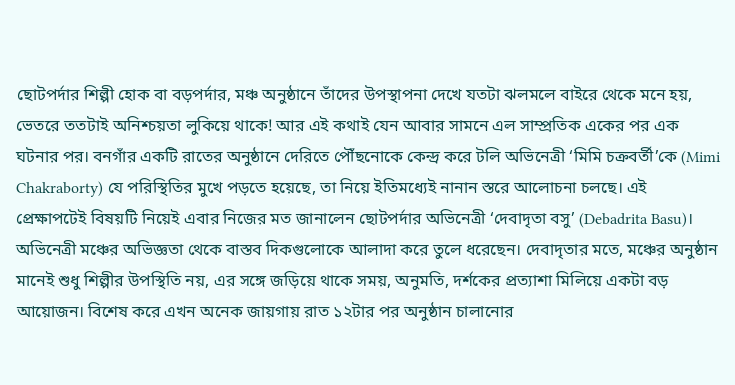ছোটপর্দার শিল্পী হোক বা বড়পর্দার, মঞ্চ অনুষ্ঠানে তাঁদের উপস্থাপনা দেখে যতটা ঝলমলে বাইরে থেকে মনে হয়, ভেতরে ততটাই অনিশ্চয়তা লুকিয়ে থাকে! আর এই কথাই যেন আবার সামনে এল সাম্প্রতিক একের পর এক ঘটনার পর। বনগাঁর একটি রাতের অনুষ্ঠানে দেরিতে পৌঁছনোকে কেন্দ্র করে টলি অভিনেত্রী ‘মিমি চক্রবর্তী’কে (Mimi Chakraborty) যে পরিস্থিতির মুখে পড়তে হয়েছে, তা নিয়ে ইতিমধ্যেই নানান স্তরে আলোচনা চলছে। এই প্রেক্ষাপটেই বিষয়টি নিয়েই এবার নিজের মত জানালেন ছোটপর্দার অভিনেত্রী ‘দেবাদৃতা বসু’ (Debadrita Basu)।
অভিনেত্রী মঞ্চের অভিজ্ঞতা থেকে বাস্তব দিকগুলোকে আলাদা করে তুলে ধরেছেন। দেবাদৃতার মতে, মঞ্চের অনুষ্ঠান মানেই শুধু শিল্পীর উপস্থিতি নয়, এর সঙ্গে জড়িয়ে থাকে সময়, অনুমতি, দর্শকের প্রত্যাশা মিলিয়ে একটা বড় আয়োজন। বিশেষ করে এখন অনেক জায়গায় রাত ১২টার পর অনুষ্ঠান চালানোর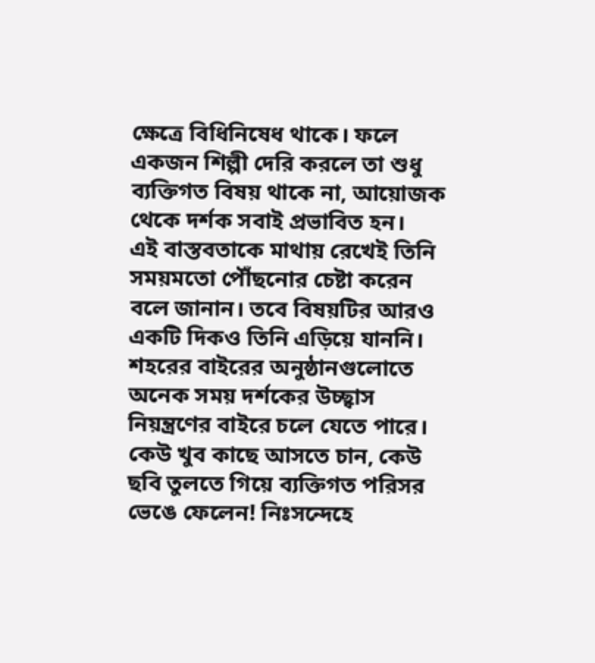ক্ষেত্রে বিধিনিষেধ থাকে। ফলে একজন শিল্পী দেরি করলে তা শুধু ব্যক্তিগত বিষয় থাকে না, আয়োজক থেকে দর্শক সবাই প্রভাবিত হন।
এই বাস্তবতাকে মাথায় রেখেই তিনি সময়মতো পৌঁছনোর চেষ্টা করেন বলে জানান। তবে বিষয়টির আরও একটি দিকও তিনি এড়িয়ে যাননি। শহরের বাইরের অনুষ্ঠানগুলোতে অনেক সময় দর্শকের উচ্ছ্বাস নিয়ন্ত্রণের বাইরে চলে যেতে পারে। কেউ খুব কাছে আসতে চান, কেউ ছবি তুলতে গিয়ে ব্যক্তিগত পরিসর ভেঙে ফেলেন! নিঃসন্দেহে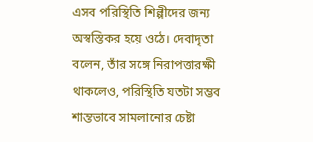এসব পরিস্থিতি শিল্পীদের জন্য অস্বস্তিকর হয়ে ওঠে। দেবাদৃতা বলেন, তাঁর সঙ্গে নিরাপত্তারক্ষী থাকলেও, পরিস্থিতি যতটা সম্ভব শান্তভাবে সামলানোর চেষ্টা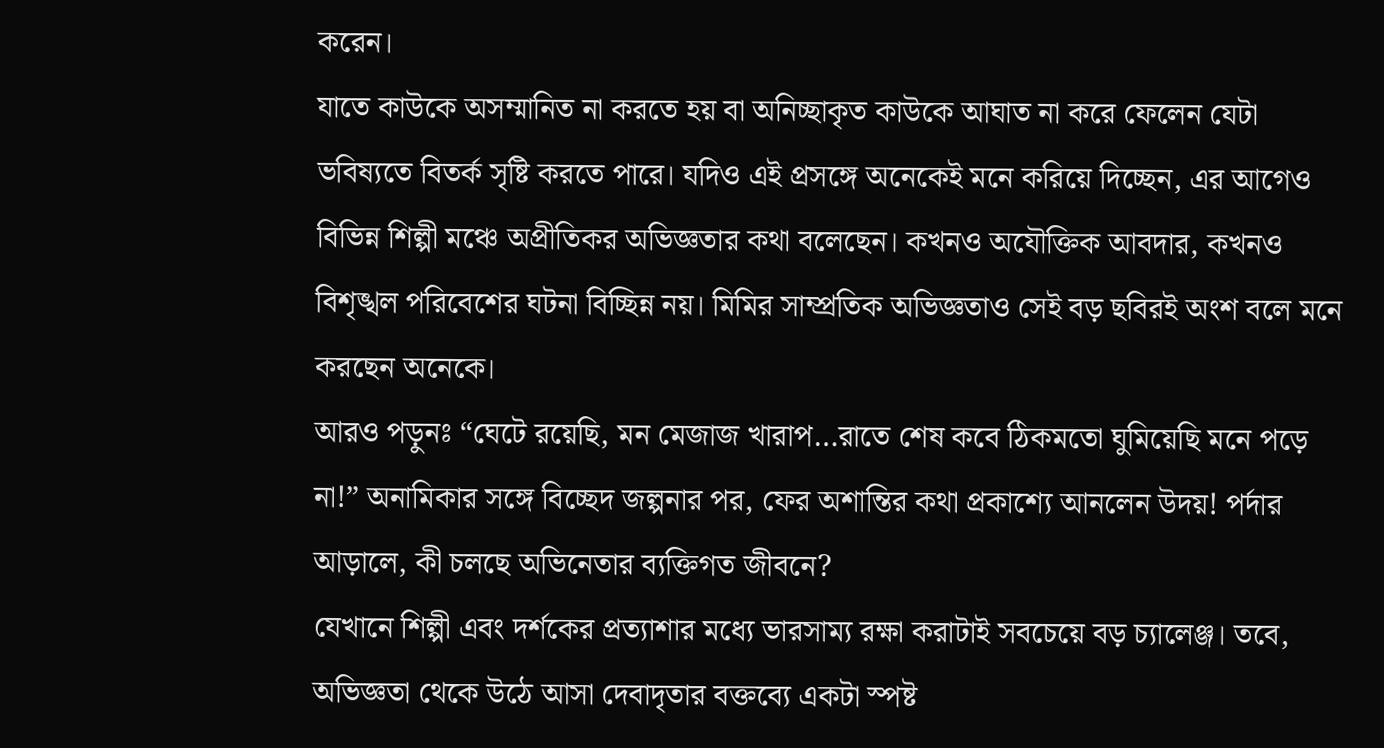করেন।
যাতে কাউকে অসম্মানিত না করতে হয় বা অনিচ্ছাকৃত কাউকে আঘাত না করে ফেলেন যেটা ভবিষ্যতে বিতর্ক সৃষ্টি করতে পারে। যদিও এই প্রসঙ্গে অনেকেই মনে করিয়ে দিচ্ছেন, এর আগেও বিভিন্ন শিল্পী মঞ্চে অপ্রীতিকর অভিজ্ঞতার কথা বলেছেন। কখনও অযৌক্তিক আবদার, কখনও বিশৃঙ্খল পরিবেশের ঘটনা বিচ্ছিন্ন নয়। মিমির সাম্প্রতিক অভিজ্ঞতাও সেই বড় ছবিরই অংশ বলে মনে করছেন অনেকে।
আরও পড়ুনঃ “ঘেটে রয়েছি, মন মেজাজ খারাপ…রাতে শেষ কবে ঠিকমতো ঘুমিয়েছি মনে পড়ে না!” অনামিকার সঙ্গে বিচ্ছেদ জল্পনার পর, ফের অশান্তির কথা প্রকাশ্যে আনলেন উদয়! পর্দার আড়ালে, কী চলছে অভিনেতার ব্যক্তিগত জীবনে?
যেখানে শিল্পী এবং দর্শকের প্রত্যাশার মধ্যে ভারসাম্য রক্ষা করাটাই সবচেয়ে বড় চ্যালেঞ্জ। তবে, অভিজ্ঞতা থেকে উঠে আসা দেবাদৃতার বক্তব্যে একটা স্পষ্ট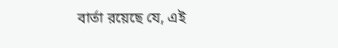বার্তা রয়েছে যে, এই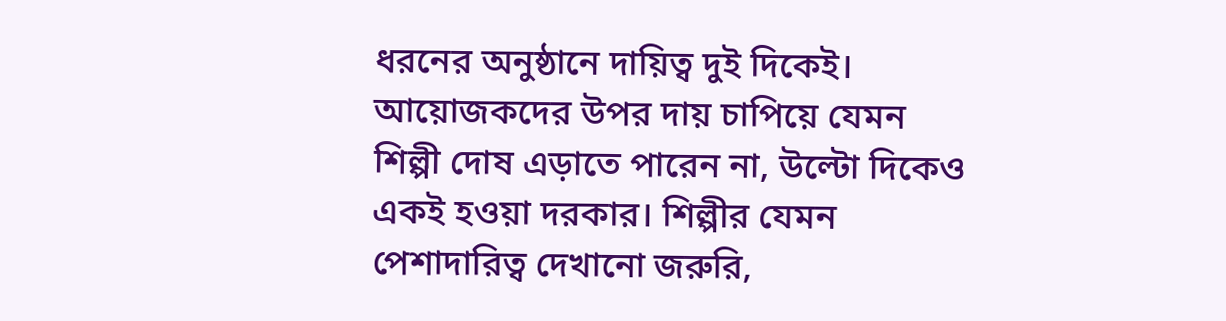ধরনের অনুষ্ঠানে দায়িত্ব দুই দিকেই। আয়োজকদের উপর দায় চাপিয়ে যেমন শিল্পী দোষ এড়াতে পারেন না, উল্টো দিকেও একই হওয়া দরকার। শিল্পীর যেমন পেশাদারিত্ব দেখানো জরুরি,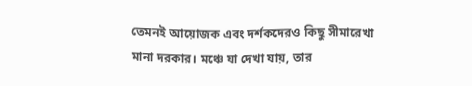তেমনই আয়োজক এবং দর্শকদেরও কিছু সীমারেখা মানা দরকার। মঞ্চে যা দেখা যায়, তার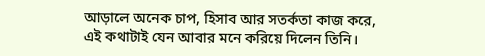আড়ালে অনেক চাপ, হিসাব আর সতর্কতা কাজ করে, এই কথাটাই যেন আবার মনে করিয়ে দিলেন তিনি।